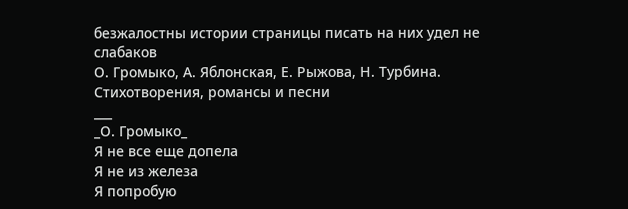безжалостны истории страницы писать на них удел не слабаков
О. Громыко, А. Яблонская, Е. Рыжова, Н. Турбина.
Стихотворения, романсы и песни
___
_О. Громыко_
Я не все еще допела
Я не из железа
Я попробую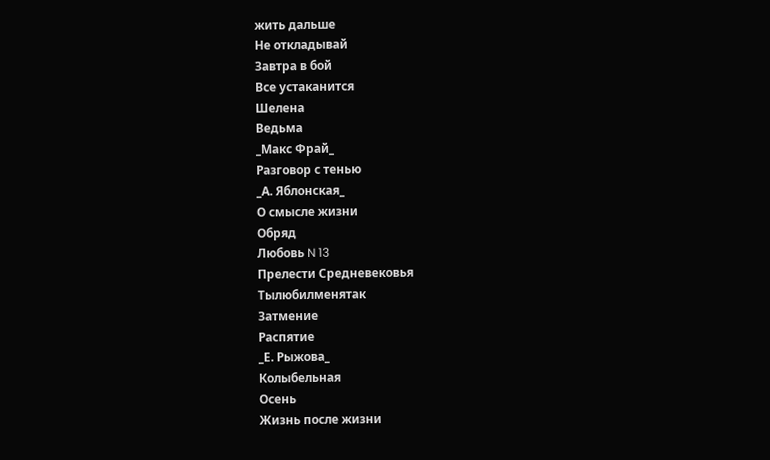жить дальше
Не откладывай
Завтра в бой
Все устаканится
Шелена
Ведьма
_Макс Фрай_
Разговор с тенью
_А. Яблонская_
О смысле жизни
Обряд
Любовь N 13
Прелести Средневековья
Тылюбилменятак
Затмение
Распятие
_Е. Рыжова_
Колыбельная
Осень
Жизнь после жизни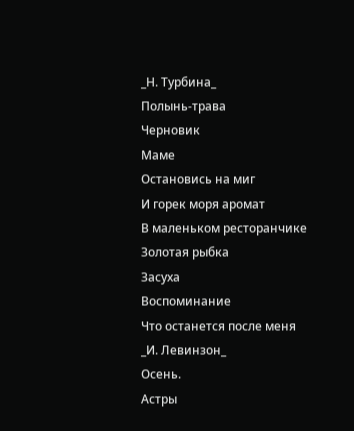_Н. Турбина_
Полынь-трава
Черновик
Маме
Остановись на миг
И горек моря аромат
В маленьком ресторанчике
Золотая рыбка
Засуха
Воспоминание
Что останется после меня
_И. Левинзон_
Осень.
Астры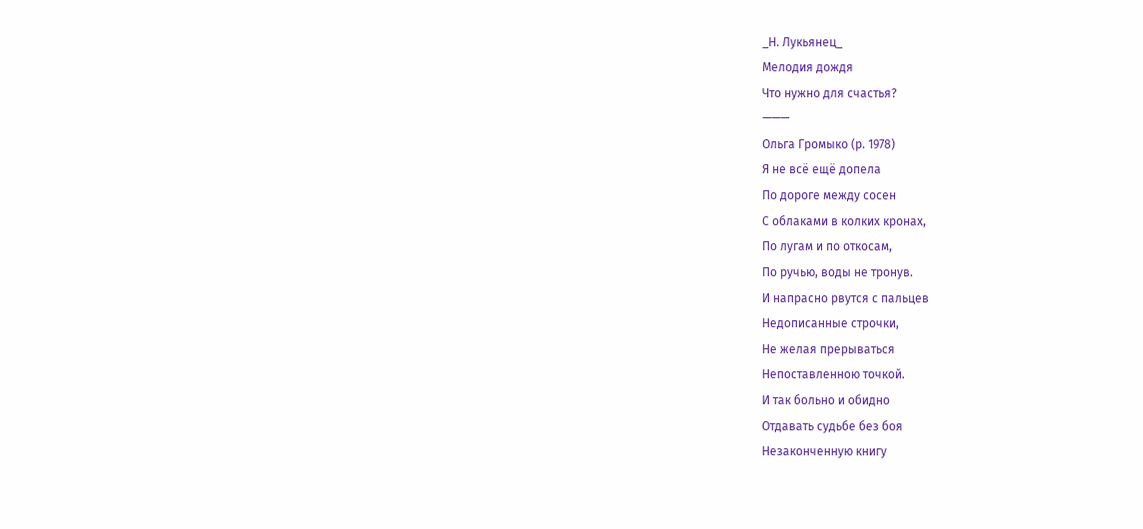_Н. Лукьянец_
Мелодия дождя
Что нужно для счастья?
———
Ольга Громыко (р. 1978)
Я не всё ещё допела
По дороге между сосен
С облаками в колких кронах,
По лугам и по откосам,
По ручью, воды не тронув.
И напрасно рвутся с пальцев
Недописанные строчки,
Не желая прерываться
Непоставленною точкой.
И так больно и обидно
Отдавать судьбе без боя
Незаконченную книгу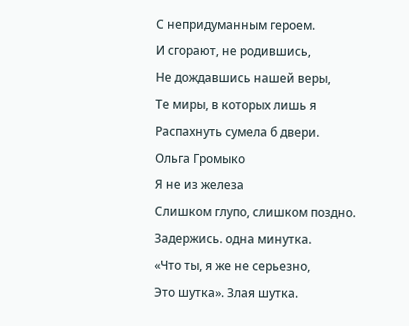С непридуманным героем.
И сгорают, не родившись,
Не дождавшись нашей веры,
Те миры, в которых лишь я
Распахнуть сумела б двери.
Ольга Громыко
Я не из железа
Слишком глупо, слишком поздно.
Задержись. одна минутка.
«Что ты, я же не серьезно,
Это шутка». Злая шутка.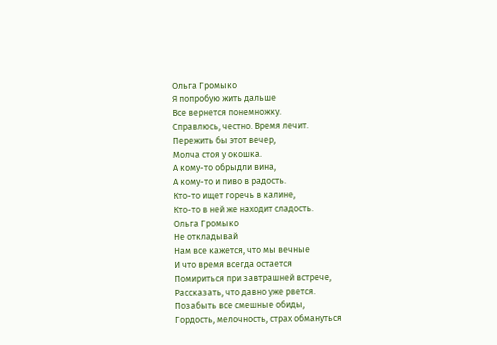Ольга Громыко
Я попробую жить дальше
Все вернется понемножку.
Справлюсь, честно. Время лечит.
Пережить бы этот вечер,
Молча стоя у окошка.
А кому-то обрыдли вина,
А кому-то и пиво в радость.
Кто-то ищет горечь в калине,
Кто-то в ней же находит сладость.
Ольга Громыко
Не откладывай
Нам все кажется, что мы вечные
И что время всегда остается
Помириться при завтрашней встрече,
Рассказать, что давно уже рвется.
Позабыть все смешные обиды,
Гордость, мелочность, страх обмануться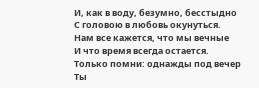И, как в воду, безумно, бесстыдно
С головою в любовь окунуться.
Нам все кажется, что мы вечные
И что время всегда остается.
Только помни: однажды под вечер
Ты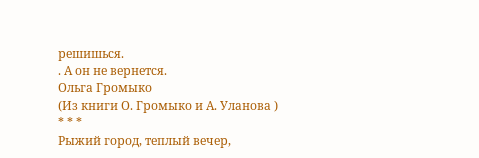решишься.
. А он не вернется.
Ольга Громыко
(Из книги О. Громыко и А. Уланова )
* * *
Рыжий город, теплый вечер,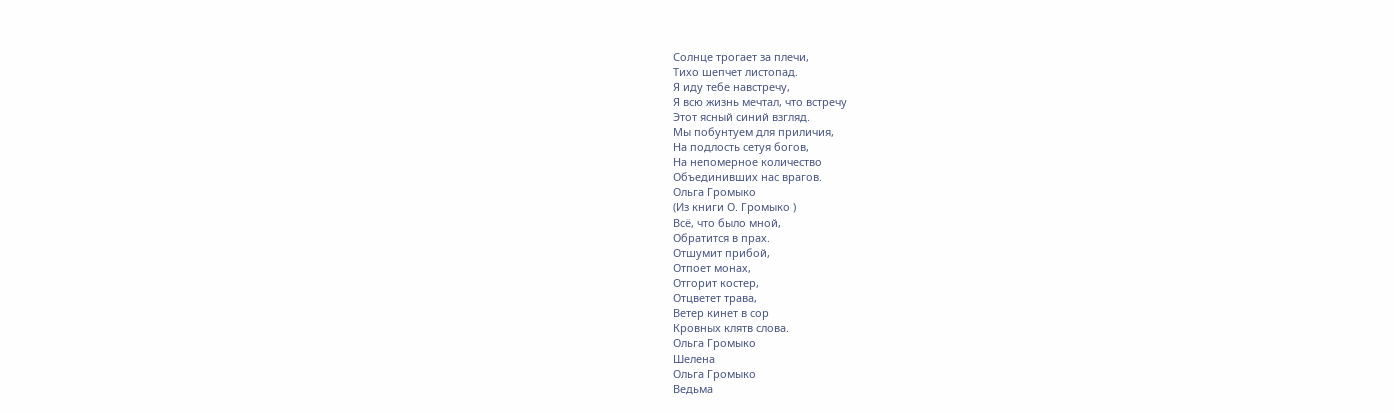Солнце трогает за плечи,
Тихо шепчет листопад.
Я иду тебе навстречу,
Я всю жизнь мечтал, что встречу
Этот ясный синий взгляд.
Мы побунтуем для приличия,
На подлость сетуя богов,
На непомерное количество
Объединивших нас врагов.
Ольга Громыко
(Из книги О. Громыко )
Всё, что было мной,
Обратится в прах.
Отшумит прибой,
Отпоет монах,
Отгорит костер,
Отцветет трава,
Ветер кинет в сор
Кровных клятв слова.
Ольга Громыко
Шелена
Ольга Громыко
Ведьма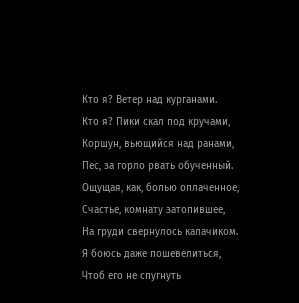Кто я? Ветер над курганами.
Кто я? Пики скал под кручами,
Коршун, вьющийся над ранами,
Пес, за горло рвать обученный.
Ощущая, как, болью оплаченное,
Счастье, комнату затопившее,
На груди свернулось калачиком.
Я боюсь даже пошевелиться,
Чтоб его не спугнуть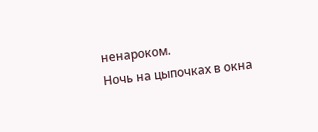ненароком.
Ночь на цыпочках в окна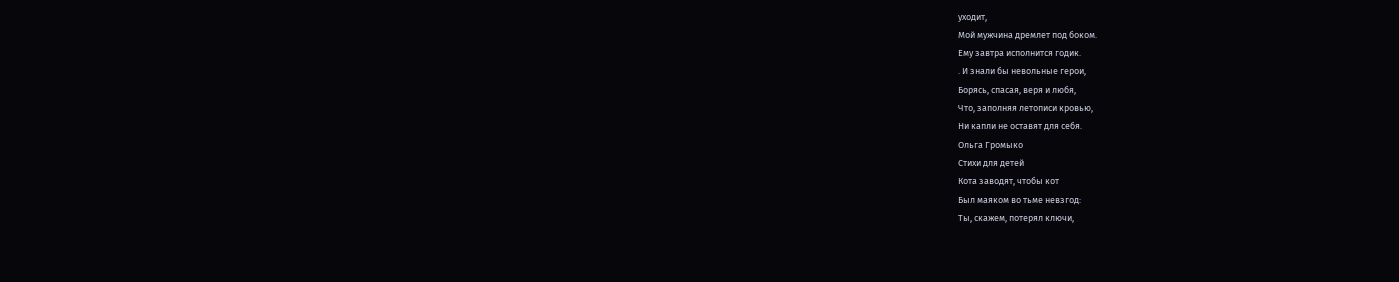уходит,
Мой мужчина дремлет под боком.
Ему завтра исполнится годик.
. И знали бы невольные герои,
Борясь, спасая, веря и любя,
Что, заполняя летописи кровью,
Ни капли не оставят для себя.
Ольга Громыко
Стихи для детей
Кота заводят, чтобы кот
Был маяком во тьме невзгод:
Ты, скажем, потерял ключи,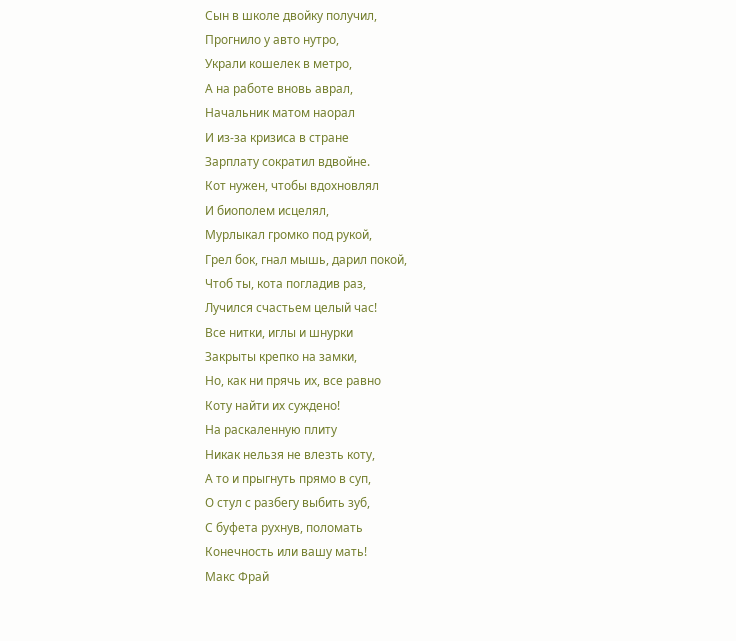Сын в школе двойку получил,
Прогнило у авто нутро,
Украли кошелек в метро,
А на работе вновь аврал,
Начальник матом наорал
И из-за кризиса в стране
Зарплату сократил вдвойне.
Кот нужен, чтобы вдохновлял
И биополем исцелял,
Мурлыкал громко под рукой,
Грел бок, гнал мышь, дарил покой,
Чтоб ты, кота погладив раз,
Лучился счастьем целый час!
Все нитки, иглы и шнурки
Закрыты крепко на замки,
Но, как ни прячь их, все равно
Коту найти их суждено!
На раскаленную плиту
Никак нельзя не влезть коту,
А то и прыгнуть прямо в суп,
О стул с разбегу выбить зуб,
С буфета рухнув, поломать
Конечность или вашу мать!
Макс Фрай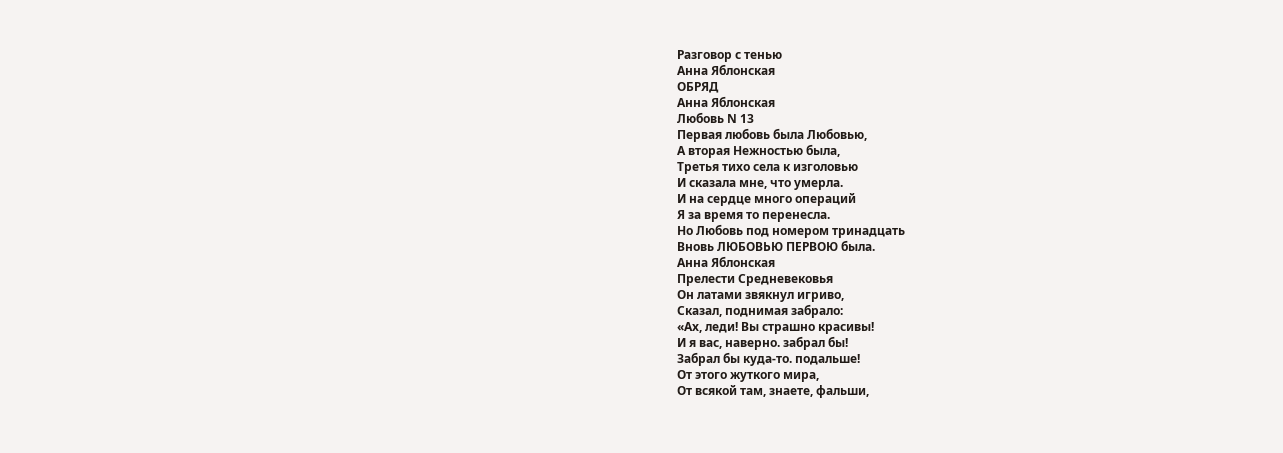Разговор с тенью
Анна Яблонская
ОБРЯД
Анна Яблонская
Любовь N 13
Первая любовь была Любовью,
А вторая Нежностью была,
Третья тихо села к изголовью
И сказала мне, что умерла.
И на сердце много операций
Я за время то перенесла.
Но Любовь под номером тринадцать
Вновь ЛЮБОВЬЮ ПЕРВОЮ была.
Анна Яблонская
Прелести Средневековья
Он латами звякнул игриво,
Сказал, поднимая забрало:
«Ах, леди! Вы страшно красивы!
И я вас, наверно. забрал бы!
Забрал бы куда-то. подальше!
От этого жуткого мира,
От всякой там, знаете, фальши,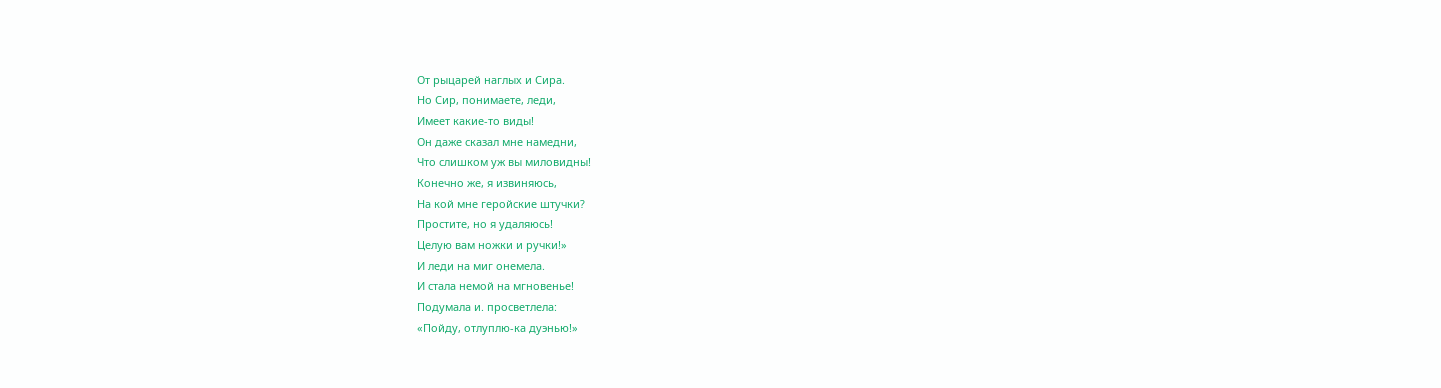От рыцарей наглых и Сира.
Но Сир, понимаете, леди,
Имеет какие-то виды!
Он даже сказал мне намедни,
Что слишком уж вы миловидны!
Конечно же, я извиняюсь,
На кой мне геройские штучки?
Простите, но я удаляюсь!
Целую вам ножки и ручки!»
И леди на миг онемела.
И стала немой на мгновенье!
Подумала и. просветлела:
«Пойду, отлуплю-ка дуэнью!»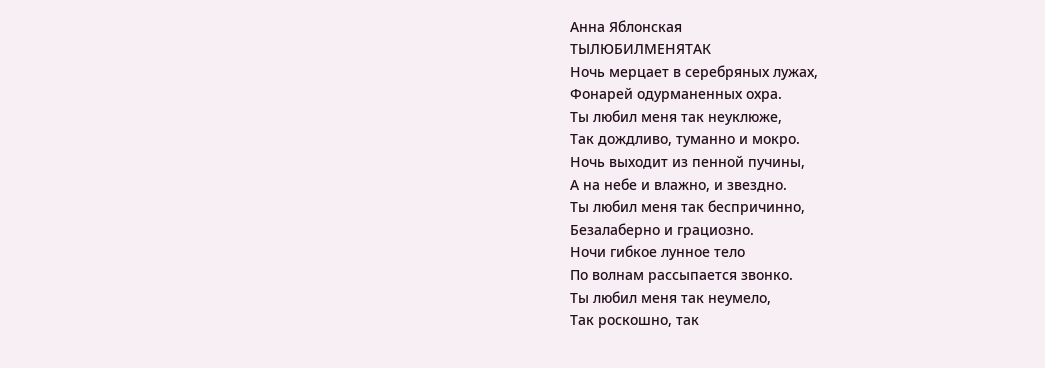Анна Яблонская
ТЫЛЮБИЛМЕНЯТАК
Ночь мерцает в серебряных лужах,
Фонарей одурманенных охра.
Ты любил меня так неуклюже,
Так дождливо, туманно и мокро.
Ночь выходит из пенной пучины,
А на небе и влажно, и звездно.
Ты любил меня так беспричинно,
Безалаберно и грациозно.
Ночи гибкое лунное тело
По волнам рассыпается звонко.
Ты любил меня так неумело,
Так роскошно, так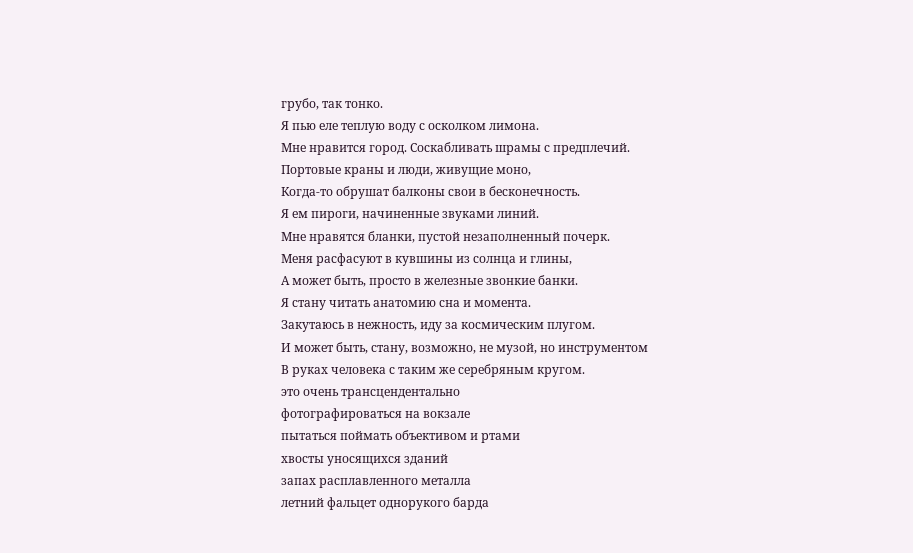грубо, так тонко.
Я пью еле теплую воду с осколком лимона.
Мне нравится город. Соскабливать шрамы с предплечий.
Портовые краны и люди, живущие моно,
Когда-то обрушат балконы свои в бесконечность.
Я ем пироги, начиненные звуками линий.
Мне нравятся бланки, пустой незаполненный почерк.
Меня расфасуют в кувшины из солнца и глины,
А может быть, просто в железные звонкие банки.
Я стану читать анатомию сна и момента.
Закутаюсь в нежность, иду за космическим плугом.
И может быть, стану, возможно, не музой, но инструментом
В руках человека с таким же серебряным кругом.
это очень трансцендентально
фотографироваться на вокзале
пытаться поймать объективом и ртами
хвосты уносящихся зданий
запах расплавленного металла
летний фальцет однорукого барда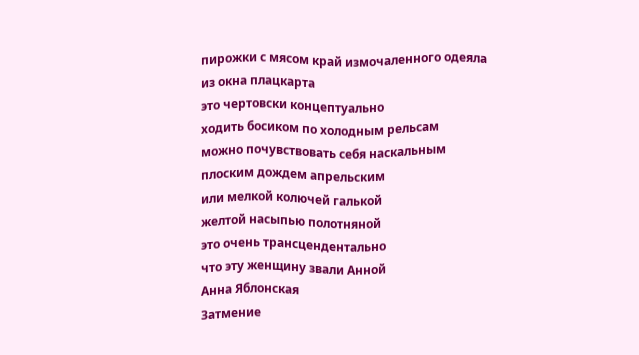пирожки с мясом край измочаленного одеяла
из окна плацкарта
это чертовски концептуально
ходить босиком по холодным рельсам
можно почувствовать себя наскальным
плоским дождем апрельским
или мелкой колючей галькой
желтой насыпью полотняной
это очень трансцендентально
что эту женщину звали Анной
Анна Яблонская
Затмение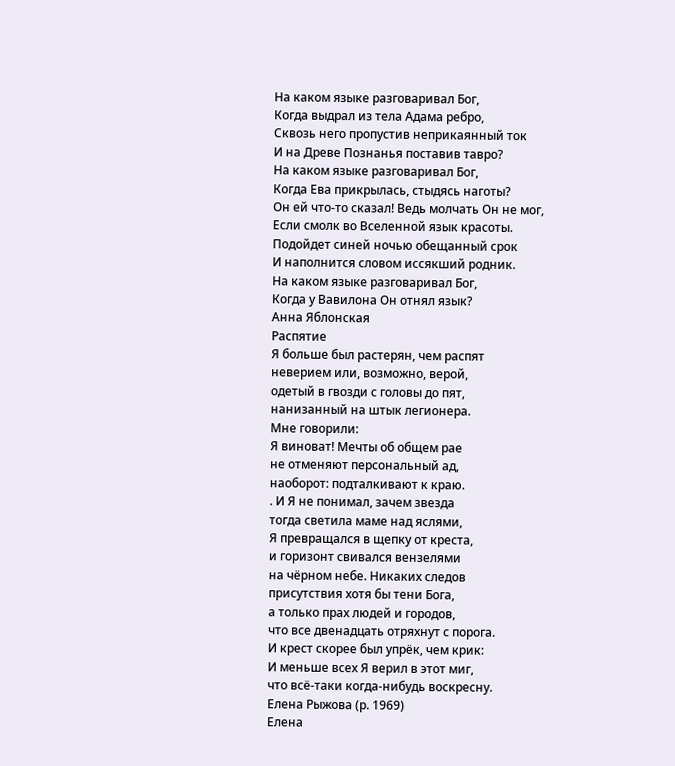На каком языке разговаривал Бог,
Когда выдрал из тела Адама ребро,
Сквозь него пропустив неприкаянный ток
И на Древе Познанья поставив тавро?
На каком языке разговаривал Бог,
Когда Ева прикрылась, стыдясь наготы?
Он ей что-то сказал! Ведь молчать Он не мог,
Если смолк во Вселенной язык красоты.
Подойдет синей ночью обещанный срок
И наполнится словом иссякший родник.
На каком языке разговаривал Бог,
Когда у Вавилона Он отнял язык?
Анна Яблонская
Распятие
Я больше был растерян, чем распят
неверием или, возможно, верой,
одетый в гвозди с головы до пят,
нанизанный на штык легионера.
Мне говорили:
Я виноват! Мечты об общем рае
не отменяют персональный ад,
наоборот: подталкивают к краю.
. И Я не понимал, зачем звезда
тогда светила маме над яслями,
Я превращался в щепку от креста,
и горизонт свивался вензелями
на чёрном небе. Никаких следов
присутствия хотя бы тени Бога,
а только прах людей и городов,
что все двенадцать отряхнут с порога.
И крест скорее был упрёк, чем крик:
И меньше всех Я верил в этот миг,
что всё-таки когда-нибудь воскресну.
Елена Рыжова (р. 1969)
Елена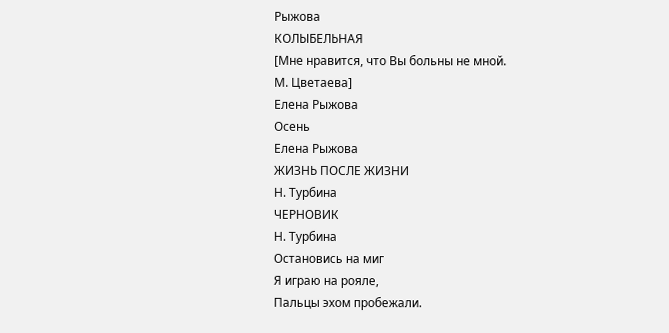Рыжова
КОЛЫБЕЛЬНАЯ
[Мне нравится, что Вы больны не мной.
М. Цветаева]
Елена Рыжова
Осень
Елена Рыжова
ЖИЗНЬ ПОСЛЕ ЖИЗНИ
Н. Турбина
ЧЕРНОВИК
Н. Турбина
Остановись на миг
Я играю на рояле,
Пальцы эхом пробежали.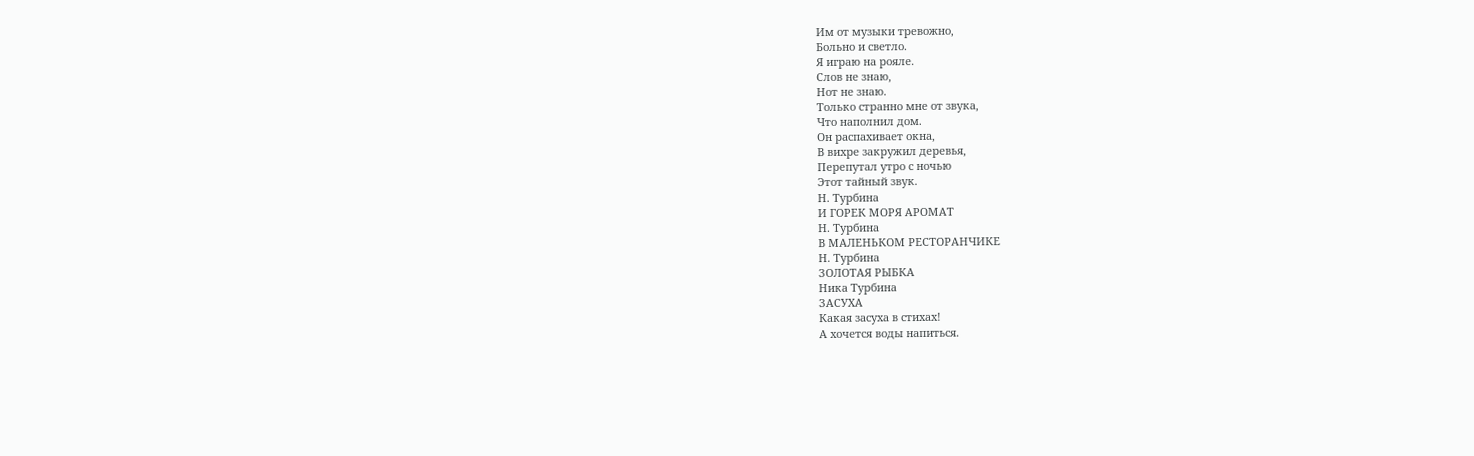Им от музыки тревожно,
Больно и светло.
Я играю на рояле.
Слов не знаю,
Нот не знаю.
Только странно мне от звука,
Что наполнил дом.
Он распахивает окна,
В вихре закружил деревья,
Перепутал утро с ночью
Этот тайный звук.
Н. Турбина
И ГОРЕК МОРЯ АРОМАТ
Н. Турбина
В МАЛЕНЬКОМ РЕСТОРАНЧИКЕ
Н. Турбина
ЗОЛОТАЯ РЫБКА
Ника Турбина
ЗАСУХА
Какая засуха в стихах!
А хочется воды напиться.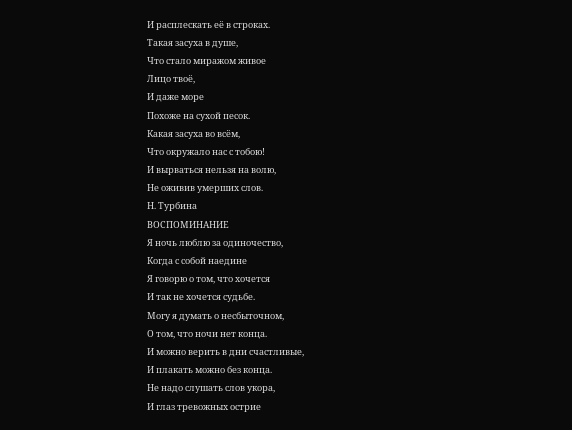И расплескать её в строках.
Такая засуха в душе,
Что стало миражом живое
Лицо твоё,
И даже море
Похоже на сухой песок.
Какая засуха во всём,
Что окружало нас с тобою!
И вырваться нельзя на волю,
Не оживив умерших слов.
Н. Турбина
ВОСПОМИНАНИЕ
Я ночь люблю за одиночество,
Когда с собой наедине
Я говорю о том, что хочется
И так не хочется судьбе.
Могу я думать о несбыточном,
О том, что ночи нет конца.
И можно верить в дни счастливые,
И плакать можно без конца.
Не надо слушать слов укора,
И глаз тревожных острие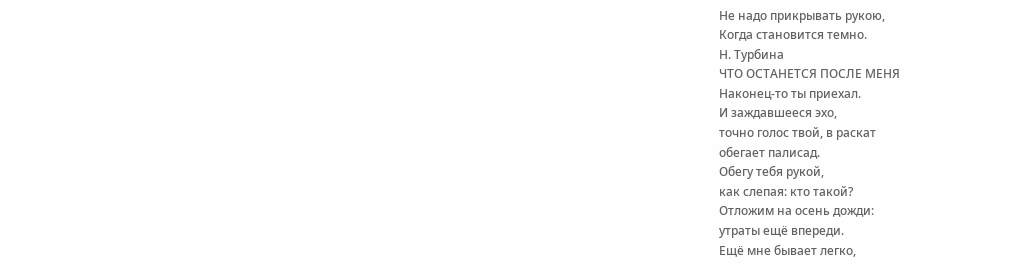Не надо прикрывать рукою,
Когда становится темно.
Н. Турбина
ЧТО ОСТАНЕТСЯ ПОСЛЕ МЕНЯ
Наконец-то ты приехал.
И заждавшееся эхо,
точно голос твой, в раскат
обегает палисад.
Обегу тебя рукой,
как слепая: кто такой?
Отложим на осень дожди:
утраты ещё впереди.
Ещё мне бывает легко,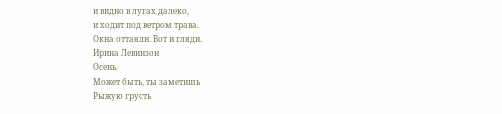и видно в лугах далеко,
и ходит под ветром трава.
Окна оттаяли. Вот и гляди.
Ирина Левинзон
Осень.
Может быть, ты заметишь
Рыжую грусть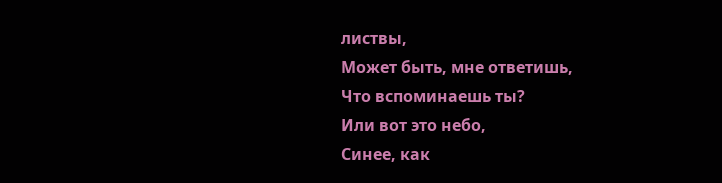листвы,
Может быть, мне ответишь,
Что вспоминаешь ты?
Или вот это небо,
Синее, как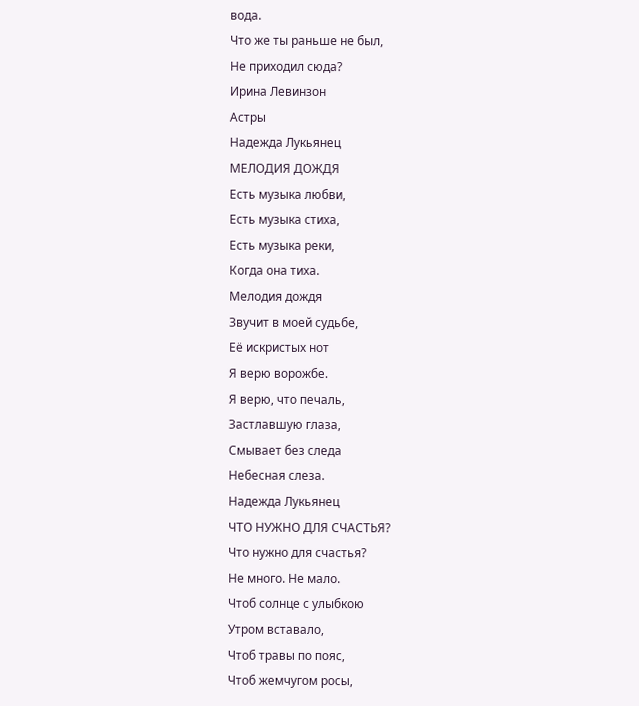вода.
Что же ты раньше не был,
Не приходил сюда?
Ирина Левинзон
Астры
Надежда Лукьянец
МЕЛОДИЯ ДОЖДЯ
Есть музыка любви,
Есть музыка стиха,
Есть музыка реки,
Когда она тиха.
Мелодия дождя
Звучит в моей судьбе,
Её искристых нот
Я верю ворожбе.
Я верю, что печаль,
Застлавшую глаза,
Смывает без следа
Небесная слеза.
Надежда Лукьянец
ЧТО НУЖНО ДЛЯ СЧАСТЬЯ?
Что нужно для счастья?
Не много. Не мало.
Чтоб солнце с улыбкою
Утром вставало,
Чтоб травы по пояс,
Чтоб жемчугом росы,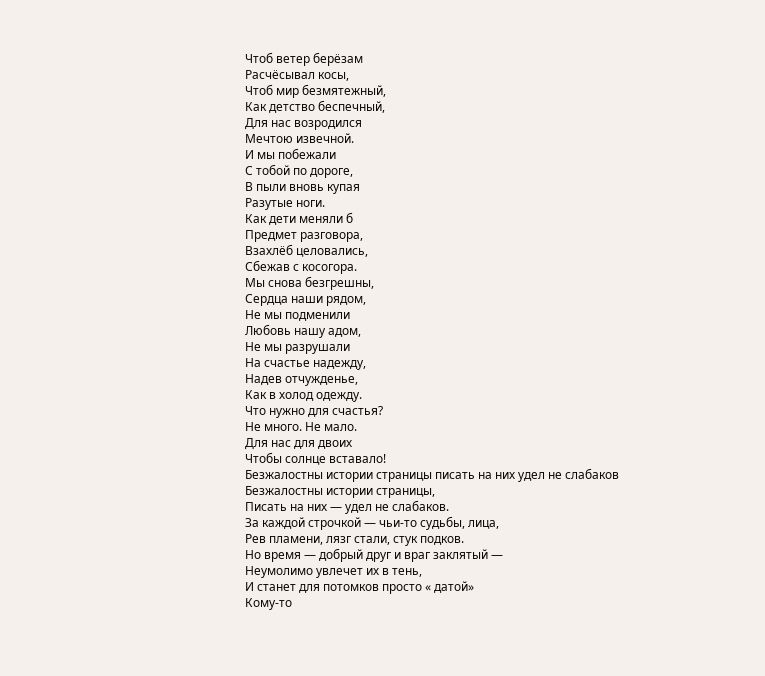Чтоб ветер берёзам
Расчёсывал косы,
Чтоб мир безмятежный,
Как детство беспечный,
Для нас возродился
Мечтою извечной.
И мы побежали
С тобой по дороге,
В пыли вновь купая
Разутые ноги.
Как дети меняли б
Предмет разговора,
Взахлёб целовались,
Сбежав с косогора.
Мы снова безгрешны,
Сердца наши рядом,
Не мы подменили
Любовь нашу адом,
Не мы разрушали
На счастье надежду,
Надев отчужденье,
Как в холод одежду.
Что нужно для счастья?
Не много. Не мало.
Для нас для двоих
Чтобы солнце вставало!
Безжалостны истории страницы писать на них удел не слабаков
Безжалостны истории страницы,
Писать на них — удел не слабаков.
За каждой строчкой — чьи-то судьбы, лица,
Рев пламени, лязг стали, стук подков.
Но время — добрый друг и враг заклятый —
Неумолимо увлечет их в тень,
И станет для потомков просто « датой»
Кому-то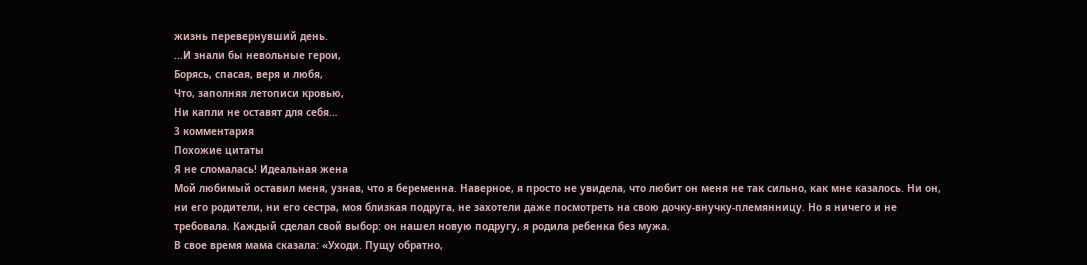жизнь перевернувший день.
…И знали бы невольные герои,
Борясь, спасая, веря и любя,
Что, заполняя летописи кровью,
Ни капли не оставят для себя…
3 комментария
Похожие цитаты
Я не сломалась! Идеальная жена
Мой любимый оставил меня, узнав, что я беременна. Наверное, я просто не увидела, что любит он меня не так сильно, как мне казалось. Ни он, ни его родители, ни его сестра, моя близкая подруга, не захотели даже посмотреть на свою дочку-внучку-племянницу. Но я ничего и не требовала. Каждый сделал свой выбор: он нашел новую подругу, я родила ребенка без мужа.
В свое время мама сказала: «Уходи. Пущу обратно,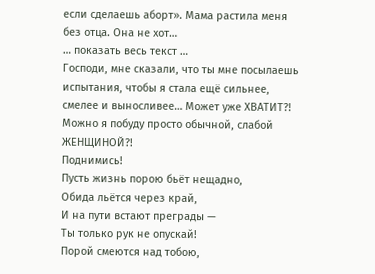если сделаешь аборт». Мама растила меня без отца. Она не хот…
… показать весь текст …
Господи, мне сказали, что ты мне посылаешь испытания, чтобы я стала ещё сильнее, смелее и выносливее… Может уже ХВАТИТ?! Можно я побуду просто обычной, слабой ЖЕНЩИНОЙ?!
Поднимись!
Пусть жизнь порою бьёт нещадно,
Обида льётся через край,
И на пути встают преграды —
Ты только рук не опускай!
Порой смеются над тобою,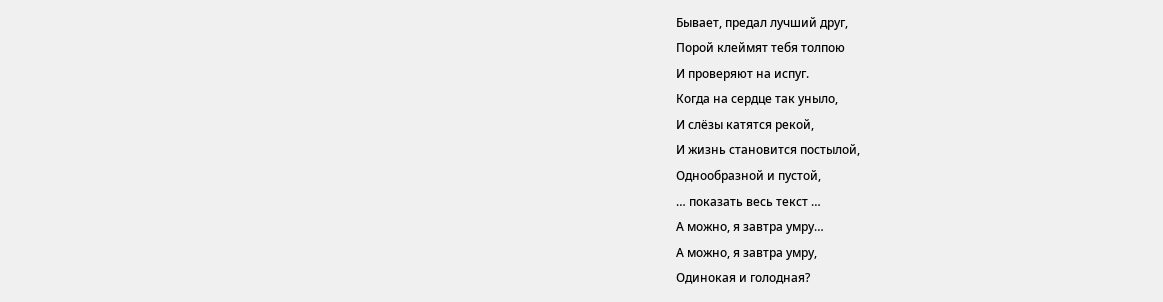Бывает, предал лучший друг,
Порой клеймят тебя толпою
И проверяют на испуг.
Когда на сердце так уныло,
И слёзы катятся рекой,
И жизнь становится постылой,
Однообразной и пустой,
… показать весь текст …
А можно, я завтра умру…
А можно, я завтра умру,
Одинокая и голодная?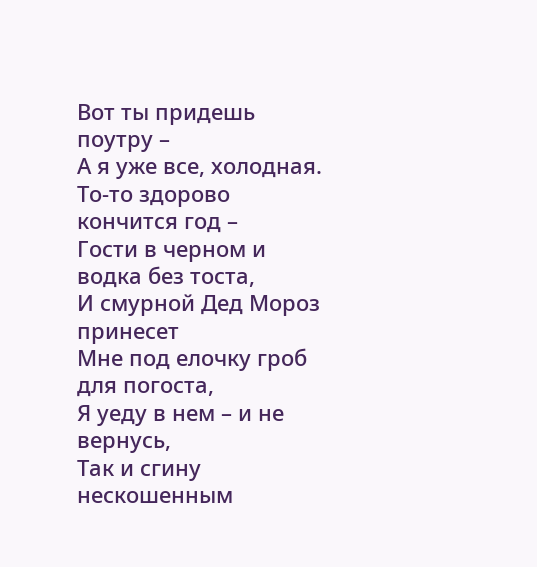Вот ты придешь поутру –
А я уже все, холодная.
То-то здорово кончится год –
Гости в черном и водка без тоста,
И смурной Дед Мороз принесет
Мне под елочку гроб для погоста,
Я уеду в нем – и не вернусь,
Так и сгину нескошенным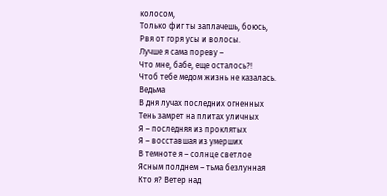колосом,
Только фиг ты заплачешь, боюсь,
Рвя от горя усы и волосы.
Лучше я сама пореву –
Что мне, бабе, еще осталось?!
Чтоб тебе медом жизнь не казалась.
Ведьма
В дня лучах последних огненных
Тень замрет на плитах уличных
Я – последняя из проклятых
Я – восставшая из умерших
В темноте я – солнце светлое
Ясным полднем – тьма безлунная
Кто я? Ветер над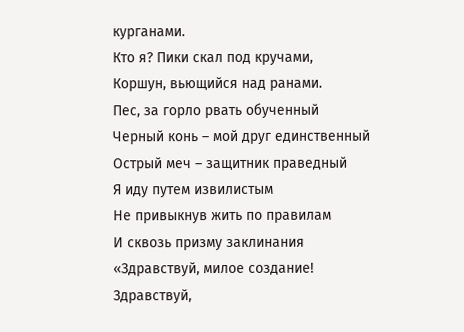курганами.
Кто я? Пики скал под кручами,
Коршун, вьющийся над ранами.
Пес, за горло рвать обученный
Черный конь – мой друг единственный
Острый меч – защитник праведный
Я иду путем извилистым
Не привыкнув жить по правилам
И сквозь призму заклинания
«Здравствуй, милое создание!
Здравствуй,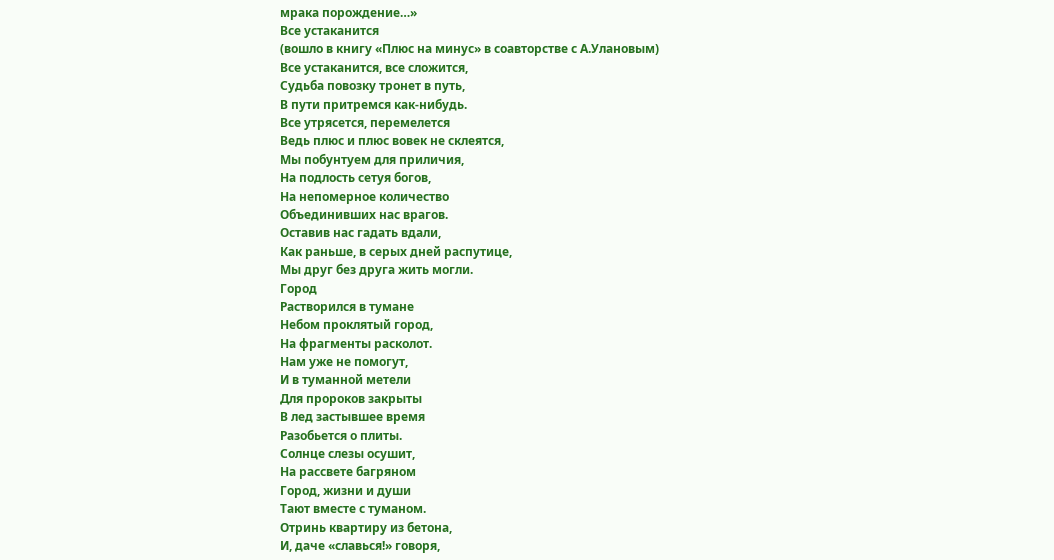мрака порождение…»
Все устаканится
(вошло в книгу «Плюс на минус» в соавторстве с А.Улановым)
Все устаканится, все сложится,
Судьба повозку тронет в путь,
В пути притремся как-нибудь.
Все утрясется, перемелется
Ведь плюс и плюс вовек не склеятся,
Мы побунтуем для приличия,
На подлость сетуя богов,
На непомерное количество
Объединивших нас врагов.
Оставив нас гадать вдали,
Как раньше, в серых дней распутице,
Мы друг без друга жить могли.
Город
Растворился в тумане
Небом проклятый город,
На фрагменты расколот.
Нам уже не помогут,
И в туманной метели
Для пророков закрыты
В лед застывшее время
Разобьется о плиты.
Солнце слезы осушит,
На рассвете багряном
Город, жизни и души
Тают вместе с туманом.
Отринь квартиру из бетона,
И, даче «славься!» говоря,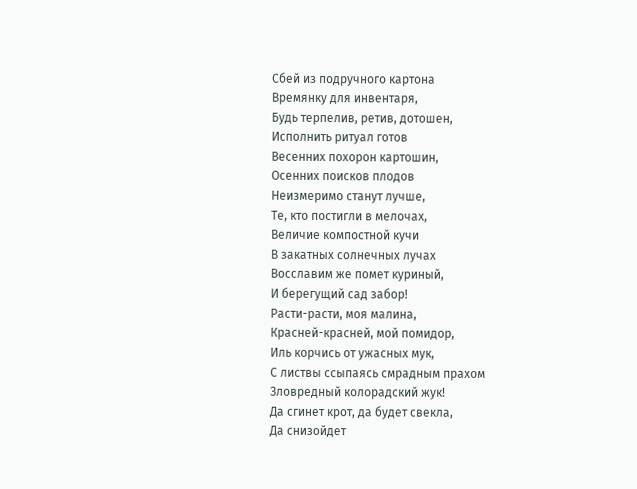Сбей из подручного картона
Времянку для инвентаря,
Будь терпелив, ретив, дотошен,
Исполнить ритуал готов
Весенних похорон картошин,
Осенних поисков плодов
Неизмеримо станут лучше,
Те, кто постигли в мелочах,
Величие компостной кучи
В закатных солнечных лучах
Восславим же помет куриный,
И берегущий сад забор!
Расти-расти, моя малина,
Красней-красней, мой помидор,
Иль корчись от ужасных мук,
С листвы ссыпаясь смрадным прахом
Зловредный колорадский жук!
Да сгинет крот, да будет свекла,
Да снизойдет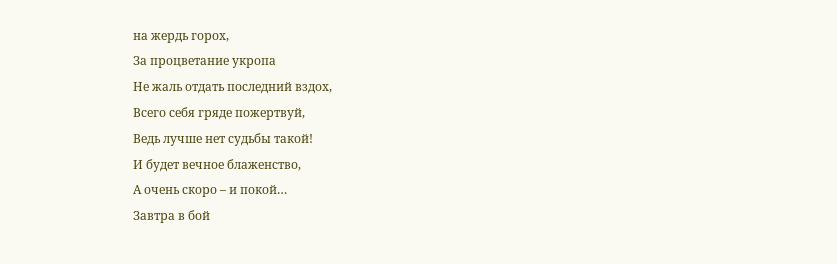на жердь горох,
За процветание укропа
Не жаль отдать последний вздох,
Всего себя гряде пожертвуй,
Ведь лучше нет судьбы такой!
И будет вечное блаженство,
А очень скоро – и покой…
Завтра в бой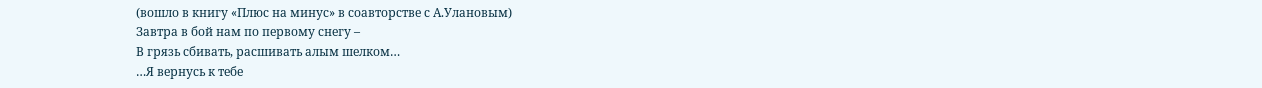(вошло в книгу «Плюс на минус» в соавторстве с А.Улановым)
Завтра в бой нам по первому снегу –
В грязь сбивать, расшивать алым шелком…
…Я вернусь к тебе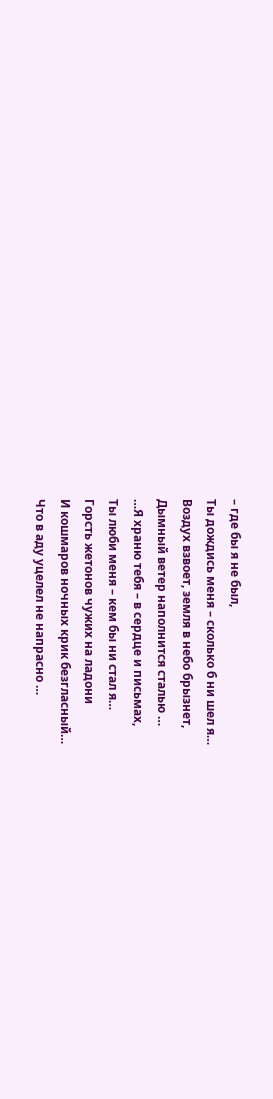– где бы я не был,
Ты дождись меня – сколько б ни шел я…
Воздух взвоет, земля в небо брызнет,
Дымный ветер наполнится сталью …
…Я храню тебя – в сердце и письмах,
Ты люби меня – кем бы ни стал я…
Горсть жетонов чужих на ладони
И кошмаров ночных крик безгласный…
Что в аду уцелел не напрасно …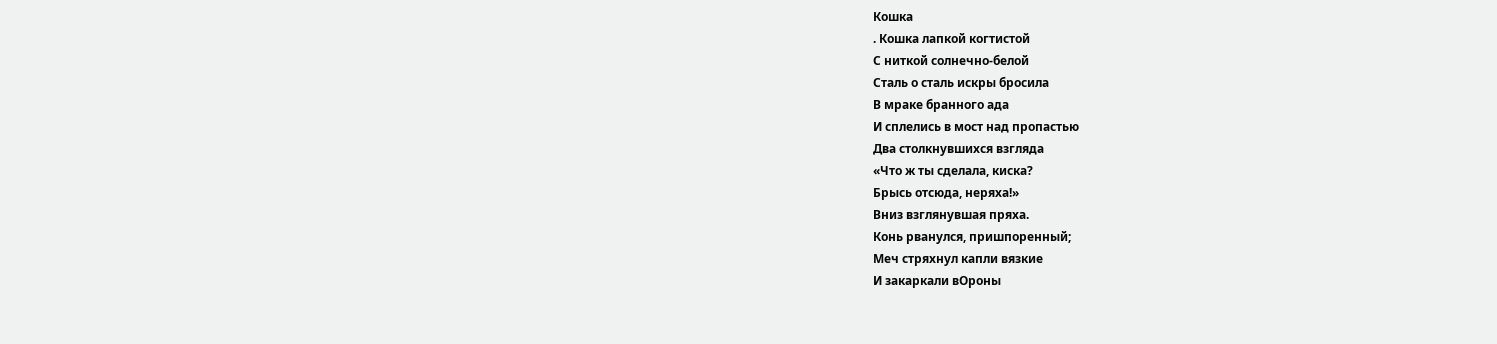Кошка
. Кошка лапкой когтистой
С ниткой солнечно-белой
Сталь о сталь искры бросила
В мраке бранного ада
И сплелись в мост над пропастью
Два столкнувшихся взгляда
«Что ж ты сделала, киска?
Брысь отсюда, неряха!»
Вниз взглянувшая пряха.
Конь рванулся, пришпоренный;
Меч стряхнул капли вязкие
И закаркали вОроны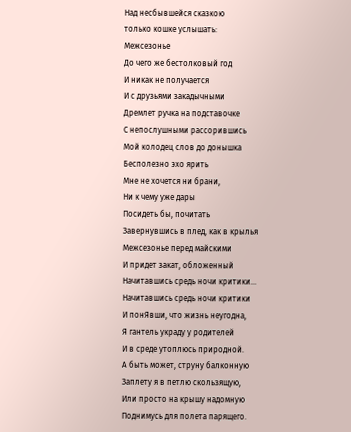Над несбывшейся сказкою
только кошке услышать:
Межсезонье
До чего же бестолковый год
И никак не получается
И с друзьями закадычными
Дремлет ручка на подставочке
С непослушными рассорившись
Мой колодец слов до донышка
Бесполезно эхо ярить
Мне не хочется ни брани,
Ни к чему уже дары
Посидеть бы, почитать
Завернувшись в плед, как в крылья
Межсезонье перед майскими
И придет закат, обложенный
Начитавшись средь ночи критики…
Начитавшись средь ночи критики
И понЯвши, что жизнь неугодна,
Я гантель украду у родителей
И в среде утоплюсь природной.
А быть может, струну балконную
Заплету я в петлю скользящую,
Или просто на крышу надомную
Поднимусь для полета парящего.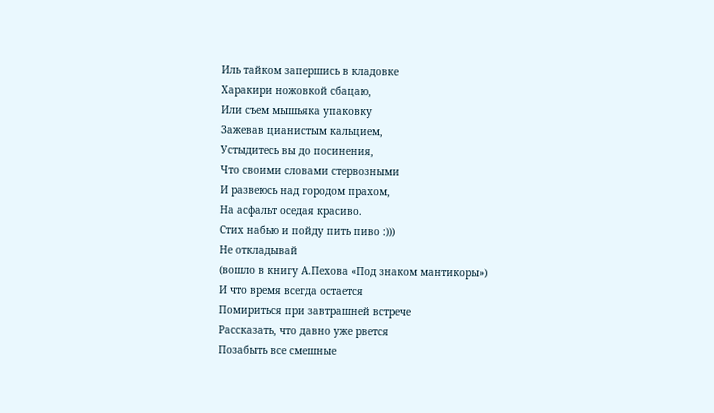Иль тайком запершись в кладовке
Харакири ножовкой сбацаю,
Или съем мышьяка упаковку
Зажевав цианистым кальцием,
Устыдитесь вы до посинения,
Что своими словами стервозными
И развеюсь над городом прахом,
На асфальт оседая красиво.
Стих набью и пойду пить пиво :)))
Не откладывай
(вошло в книгу А.Пехова «Под знаком мантикоры»)
И что время всегда остается
Помириться при завтрашней встрече
Рассказать, что давно уже рвется
Позабыть все смешные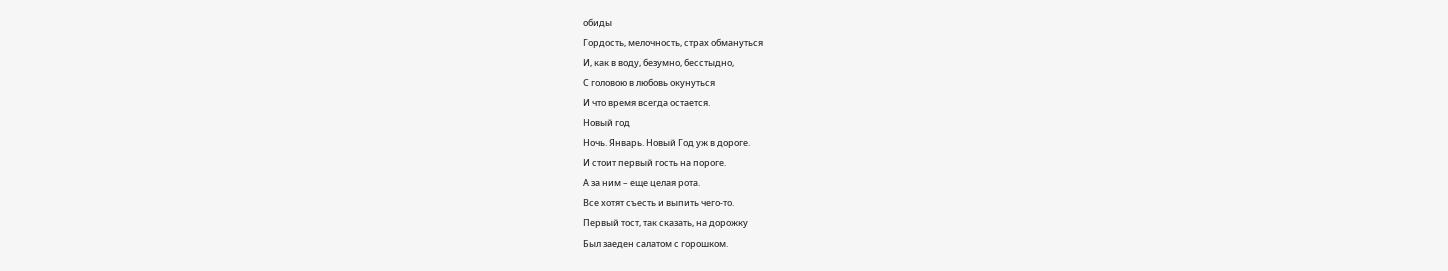обиды
Гордость, мелочность, страх обмануться
И, как в воду, безумно, бесстыдно,
С головою в любовь окунуться
И что время всегда остается.
Новый год
Ночь. Январь. Новый Год уж в дороге.
И стоит первый гость на пороге.
А за ним – еще целая рота.
Все хотят съесть и выпить чего-то.
Первый тост, так сказать, на дорожку
Был заеден салатом с горошком.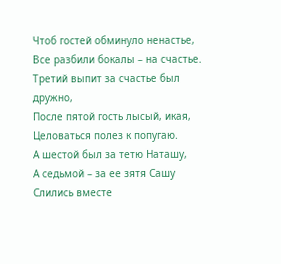Чтоб гостей обминуло ненастье,
Все разбили бокалы – на счастье.
Третий выпит за счастье был дружно,
После пятой гость лысый, икая,
Целоваться полез к попугаю.
А шестой был за тетю Наташу,
А седьмой – за ее зятя Сашу
Слились вместе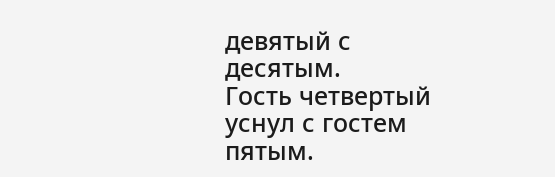девятый с десятым.
Гость четвертый уснул с гостем пятым.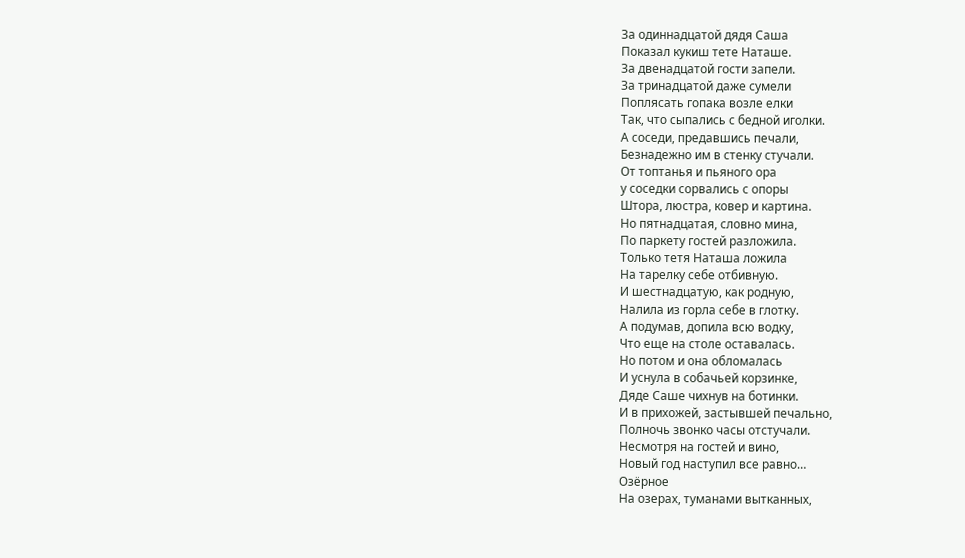За одиннадцатой дядя Саша
Показал кукиш тете Наташе.
За двенадцатой гости запели.
За тринадцатой даже сумели
Поплясать гопака возле елки
Так, что сыпались с бедной иголки.
А соседи, предавшись печали,
Безнадежно им в стенку стучали.
От топтанья и пьяного ора
у соседки сорвались с опоры
Штора, люстра, ковер и картина.
Но пятнадцатая, словно мина,
По паркету гостей разложила.
Только тетя Наташа ложила
На тарелку себе отбивную.
И шестнадцатую, как родную,
Налила из горла себе в глотку.
А подумав, допила всю водку,
Что еще на столе оставалась.
Но потом и она обломалась
И уснула в собачьей корзинке,
Дяде Саше чихнув на ботинки.
И в прихожей, застывшей печально,
Полночь звонко часы отстучали.
Несмотря на гостей и вино,
Новый год наступил все равно…
Озёрное
На озерах, туманами вытканных,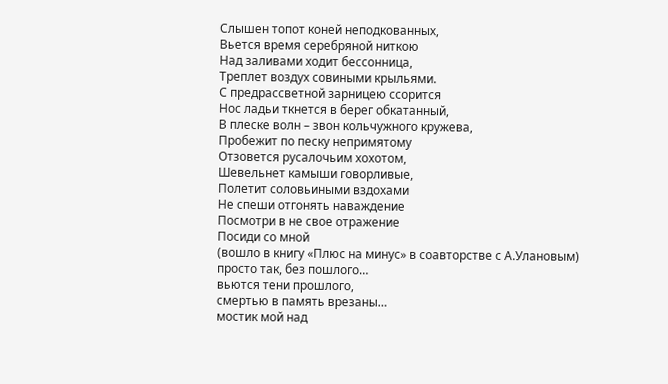Слышен топот коней неподкованных,
Вьется время серебряной ниткою
Над заливами ходит бессонница,
Треплет воздух совиными крыльями.
С предрассветной зарницею ссорится
Нос ладьи ткнется в берег обкатанный,
В плеске волн – звон кольчужного кружева,
Пробежит по песку непримятому
Отзовется русалочьим хохотом,
Шевельнет камыши говорливые,
Полетит соловьиными вздохами
Не спеши отгонять наваждение
Посмотри в не свое отражение
Посиди со мной
(вошло в книгу «Плюс на минус» в соавторстве с А.Улановым)
просто так, без пошлого…
вьются тени прошлого,
смертью в память врезаны…
мостик мой над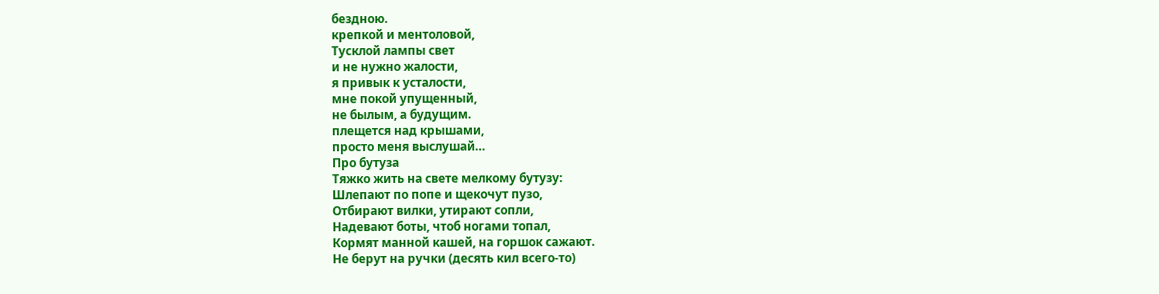бездною.
крепкой и ментоловой,
Тусклой лампы свет
и не нужно жалости,
я привык к усталости,
мне покой упущенный,
не былым, а будущим.
плещется над крышами,
просто меня выслушай…
Про бутуза
Тяжко жить на свете мелкому бутузу:
Шлепают по попе и щекочут пузо,
Отбирают вилки, утирают сопли,
Надевают боты, чтоб ногами топал,
Кормят манной кашей, на горшок сажают.
Не берут на ручки (десять кил всего-то)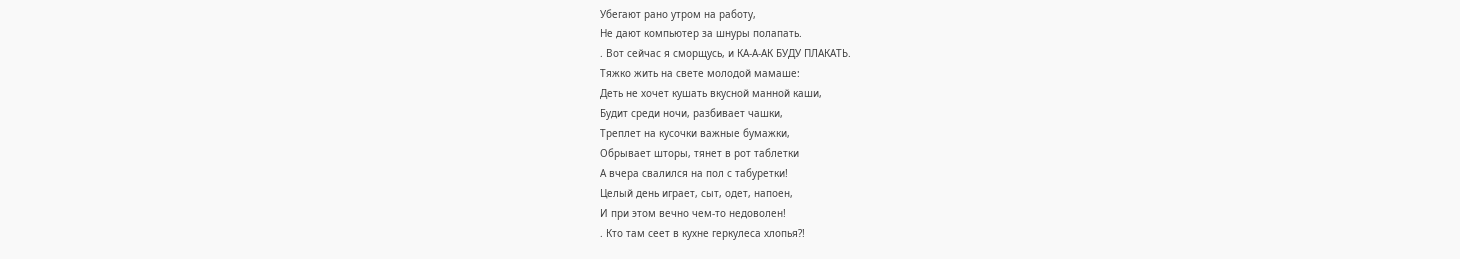Убегают рано утром на работу,
Не дают компьютер за шнуры полапать.
. Вот сейчас я сморщусь, и КА-А-АК БУДУ ПЛАКАТЬ.
Тяжко жить на свете молодой мамаше:
Деть не хочет кушать вкусной манной каши,
Будит среди ночи, разбивает чашки,
Треплет на кусочки важные бумажки,
Обрывает шторы, тянет в рот таблетки
А вчера свалился на пол с табуретки!
Целый день играет, сыт, одет, напоен,
И при этом вечно чем-то недоволен!
. Кто там сеет в кухне геркулеса хлопья?!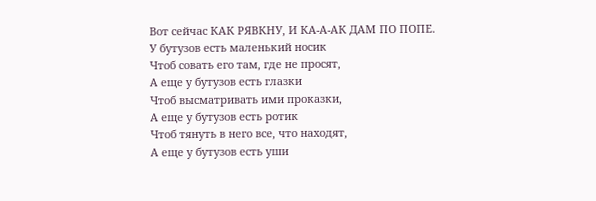Вот сейчас КАК РЯВКНУ, И КА-А-АК ДАМ ПО ПОПЕ.
У бутузов есть маленький носик
Чтоб совать его там, где не просят,
А еще у бутузов есть глазки
Чтоб высматривать ими проказки,
А еще у бутузов есть ротик
Чтоб тянуть в него все, что находят,
А еще у бутузов есть уши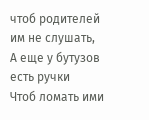чтоб родителей им не слушать,
А еще у бутузов есть ручки
Чтоб ломать ими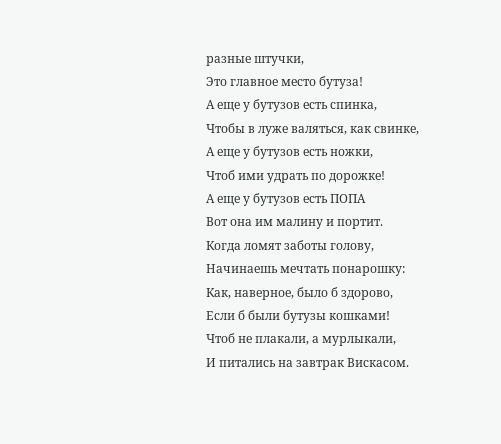разные штучки,
Это главное место бутуза!
А еще у бутузов есть спинка,
Чтобы в луже валяться, как свинке,
А еще у бутузов есть ножки,
Чтоб ими удрать по дорожке!
А еще у бутузов есть ПОПА
Вот она им малину и портит.
Когда ломят заботы голову,
Начинаешь мечтать понарошку:
Как, наверное, было б здорово,
Если б были бутузы кошками!
Чтоб не плакали, а мурлыкали,
И питались на завтрак Вискасом.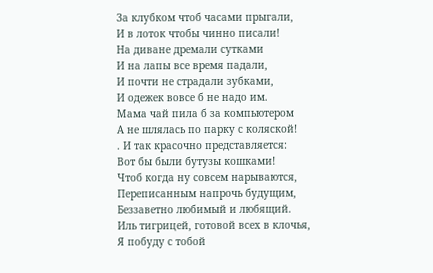За клубком чтоб часами прыгали,
И в лоток чтобы чинно писали!
На диване дремали сутками
И на лапы все время падали,
И почти не страдали зубками,
И одежек вовсе б не надо им.
Мама чай пила б за компьютером
А не шлялась по парку с коляской!
. И так красочно представляется:
Вот бы были бутузы кошками!
Чтоб когда ну совсем нарываются,
Переписанным напрочь будущим,
Беззаветно любимый и любящий.
Иль тигрицей, готовой всех в клочья,
Я побуду с тобой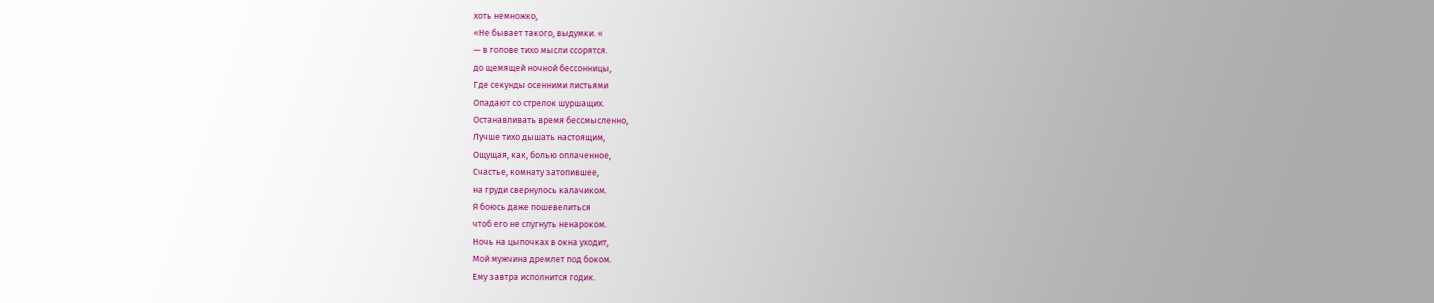хоть немножко,
«Не бывает такого, выдумки. «
— в голове тихо мысли ссорятся.
до щемящей ночной бессонницы,
Где секунды осенними листьями
Опадают со стрелок шуршащих.
Останавливать время бессмысленно,
Лучше тихо дышать настоящим,
Ощущая, как, болью оплаченное,
Счастье, комнату затопившее,
на груди свернулось калачиком.
Я боюсь даже пошевелиться
чтоб его не спугнуть ненароком.
Ночь на цыпочках в окна уходит,
Мой мужчина дремлет под боком.
Ему завтра исполнится годик.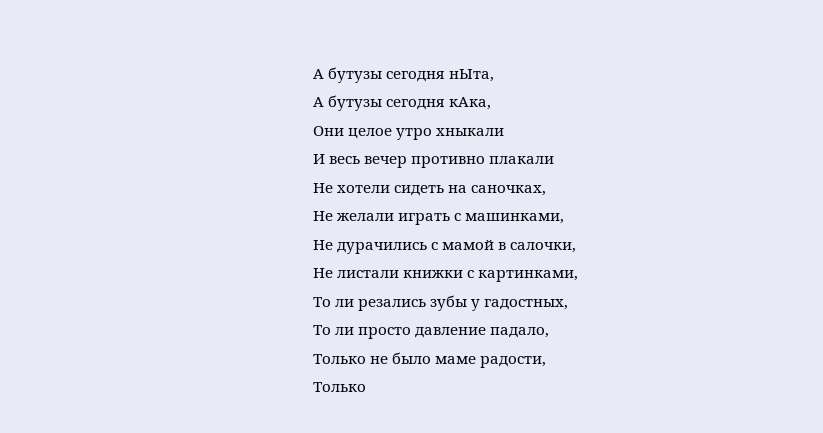А бутузы сегодня нЫта,
А бутузы сегодня кАка,
Они целое утро хныкали
И весь вечер противно плакали
Не хотели сидеть на саночках,
Не желали играть с машинками,
Не дурачились с мамой в салочки,
Не листали книжки с картинками,
То ли резались зубы у гадостных,
То ли просто давление падало,
Только не было маме радости,
Только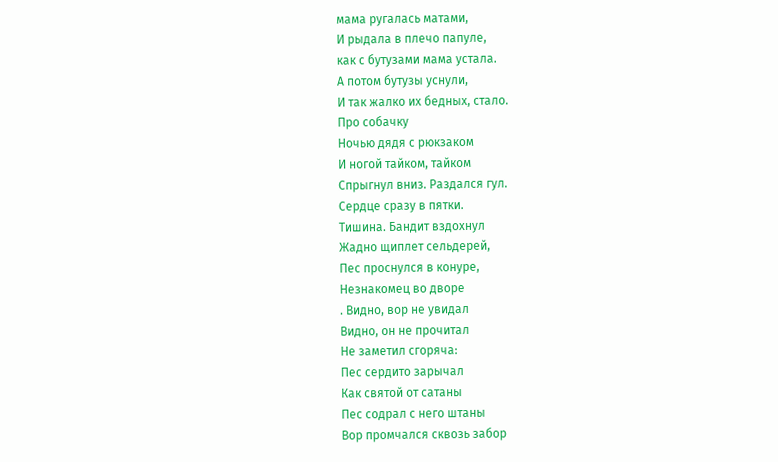мама ругалась матами,
И рыдала в плечо папуле,
как с бутузами мама устала.
А потом бутузы уснули,
И так жалко их бедных, стало.
Про собачку
Ночью дядя с рюкзаком
И ногой тайком, тайком
Спрыгнул вниз. Раздался гул.
Сердце сразу в пятки.
Тишина. Бандит вздохнул
Жадно щиплет сельдерей,
Пес проснулся в конуре,
Незнакомец во дворе
. Видно, вор не увидал
Видно, он не прочитал
Не заметил сгоряча:
Пес сердито зарычал
Как святой от сатаны
Пес содрал с него штаны
Вор промчался сквозь забор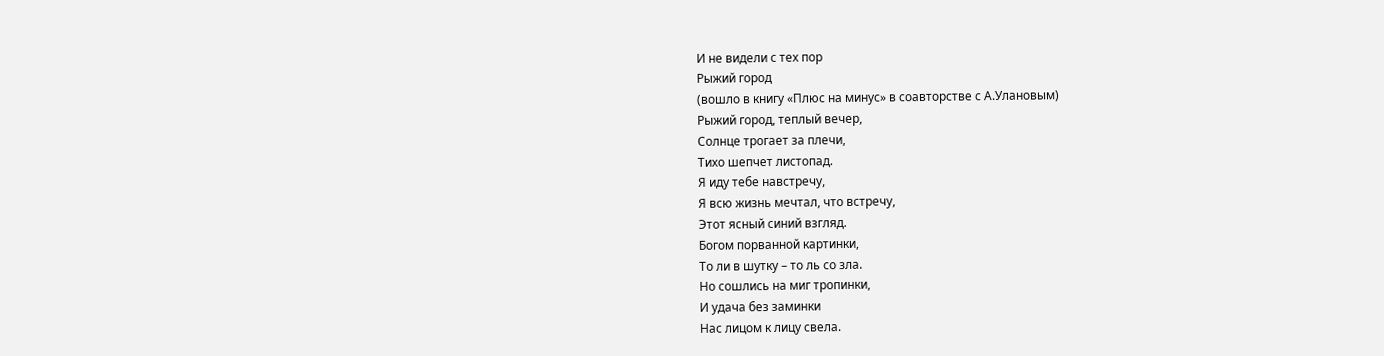И не видели с тех пор
Рыжий город
(вошло в книгу «Плюс на минус» в соавторстве с А.Улановым)
Рыжий город, теплый вечер,
Солнце трогает за плечи,
Тихо шепчет листопад.
Я иду тебе навстречу,
Я всю жизнь мечтал, что встречу,
Этот ясный синий взгляд.
Богом порванной картинки,
То ли в шутку – то ль со зла.
Но сошлись на миг тропинки,
И удача без заминки
Нас лицом к лицу свела.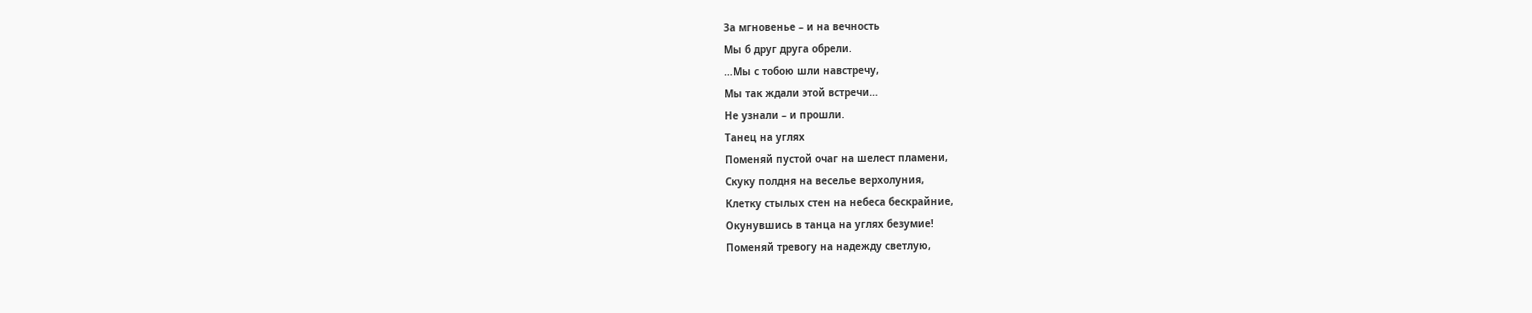За мгновенье – и на вечность
Мы б друг друга обрели.
…Мы с тобою шли навстречу,
Мы так ждали этой встречи…
Не узнали – и прошли.
Танец на углях
Поменяй пустой очаг на шелест пламени,
Скуку полдня на веселье верхолуния,
Клетку стылых стен на небеса бескрайние,
Окунувшись в танца на углях безумие!
Поменяй тревогу на надежду светлую,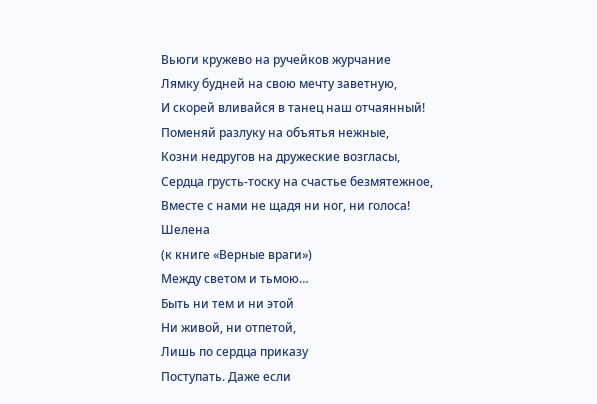Вьюги кружево на ручейков журчание
Лямку будней на свою мечту заветную,
И скорей вливайся в танец наш отчаянный!
Поменяй разлуку на объятья нежные,
Козни недругов на дружеские возгласы,
Сердца грусть-тоску на счастье безмятежное,
Вместе с нами не щадя ни ног, ни голоса!
Шелена
(к книге «Верные враги»)
Между светом и тьмою…
Быть ни тем и ни этой
Ни живой, ни отпетой,
Лишь по сердца приказу
Поступать. Даже если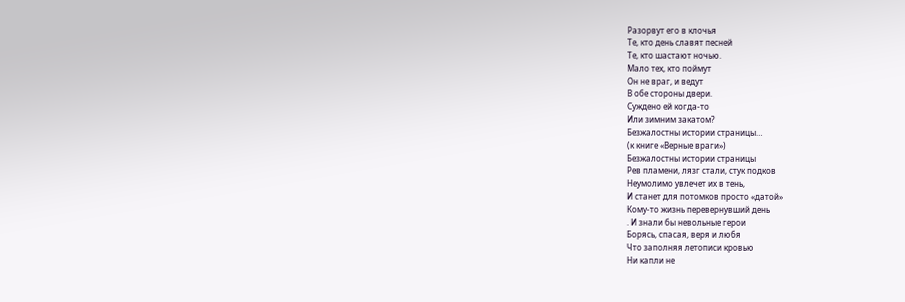Разорвут его в клочья
Те, кто день славят песней
Те, кто шастают ночью.
Мало тех, кто поймут
Он не враг, и ведут
В обе стороны двери.
Суждено ей когда-то
Или зимним закатом?
Безжалостны истории страницы…
(к книге «Верные враги»)
Безжалостны истории страницы
Рев пламени, лязг стали, стук подков
Неумолимо увлечет их в тень,
И станет для потомков просто «датой»
Кому-то жизнь перевернувший день
. И знали бы невольные герои
Борясь, спасая, веря и любя
Что заполняя летописи кровью
Ни капли не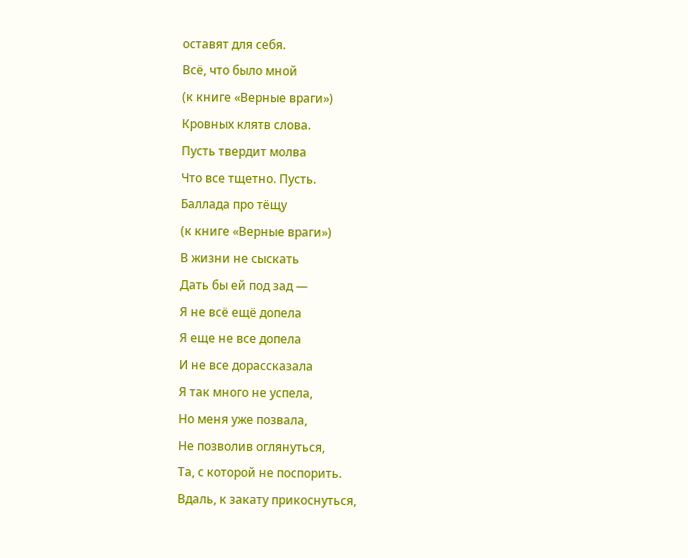оставят для себя.
Всё, что было мной
(к книге «Верные враги»)
Кровных клятв слова.
Пусть твердит молва
Что все тщетно. Пусть.
Баллада про тёщу
(к книге «Верные враги»)
В жизни не сыскать
Дать бы ей под зад —
Я не всё ещё допела
Я еще не все допела
И не все дорассказала
Я так много не успела,
Но меня уже позвала,
Не позволив оглянуться,
Та, с которой не поспорить.
Вдаль, к закату прикоснуться,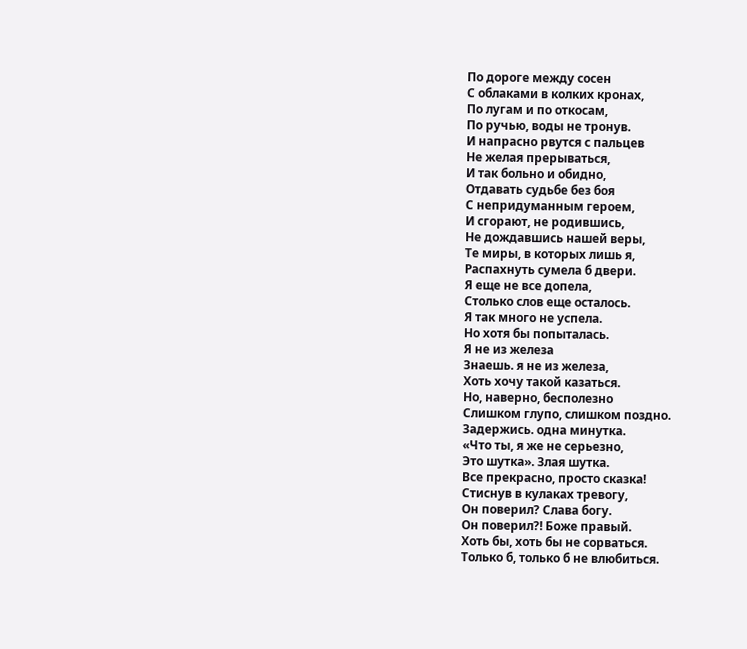По дороге между сосен
С облаками в колких кронах,
По лугам и по откосам,
По ручью, воды не тронув.
И напрасно рвутся с пальцев
Не желая прерываться,
И так больно и обидно,
Отдавать судьбе без боя
С непридуманным героем,
И сгорают, не родившись,
Не дождавшись нашей веры,
Те миры, в которых лишь я,
Распахнуть сумела б двери.
Я еще не все допела,
Столько слов еще осталось.
Я так много не успела.
Но хотя бы попыталась.
Я не из железа
Знаешь. я не из железа,
Хоть хочу такой казаться.
Но, наверно, бесполезно
Слишком глупо, слишком поздно.
Задержись. одна минутка.
«Что ты, я же не серьезно,
Это шутка». Злая шутка.
Все прекрасно, просто сказка!
Стиснув в кулаках тревогу,
Он поверил? Слава богу.
Он поверил?! Боже правый.
Хоть бы, хоть бы не сорваться.
Только б, только б не влюбиться.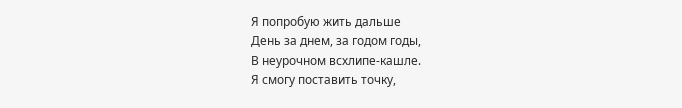Я попробую жить дальше
День за днем, за годом годы,
В неурочном всхлипе-кашле.
Я смогу поставить точку,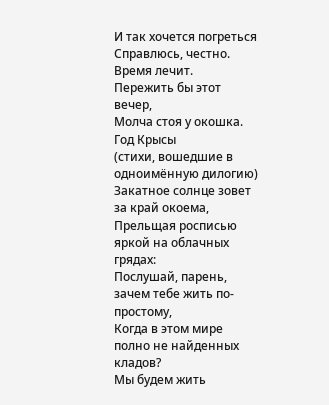И так хочется погреться
Справлюсь, честно. Время лечит.
Пережить бы этот вечер,
Молча стоя у окошка.
Год Крысы
(стихи, вошедшие в одноимённую дилогию)
Закатное солнце зовет за край окоема,
Прельщая росписью яркой на облачных грядах:
Послушай, парень, зачем тебе жить по-простому,
Когда в этом мире полно не найденных кладов?
Мы будем жить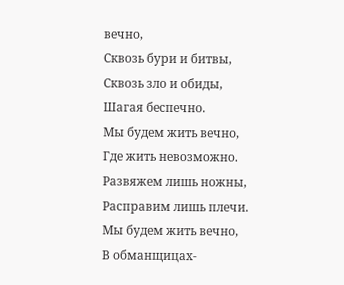вечно,
Сквозь бури и битвы,
Сквозь зло и обиды,
Шагая беспечно.
Мы будем жить вечно,
Где жить невозможно.
Развяжем лишь ножны,
Расправим лишь плечи.
Мы будем жить вечно,
В обманщицах-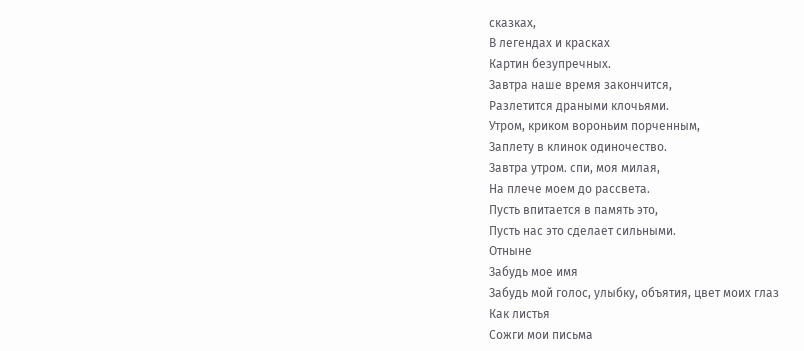сказках,
В легендах и красках
Картин безупречных.
Завтра наше время закончится,
Разлетится драными клочьями.
Утром, криком вороньим порченным,
Заплету в клинок одиночество.
Завтра утром. спи, моя милая,
На плече моем до рассвета.
Пусть впитается в память это,
Пусть нас это сделает сильными.
Отныне
Забудь мое имя
Забудь мой голос, улыбку, объятия, цвет моих глаз
Как листья
Сожги мои письма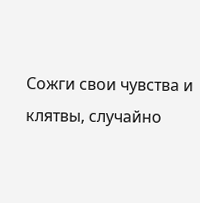Сожги свои чувства и клятвы, случайно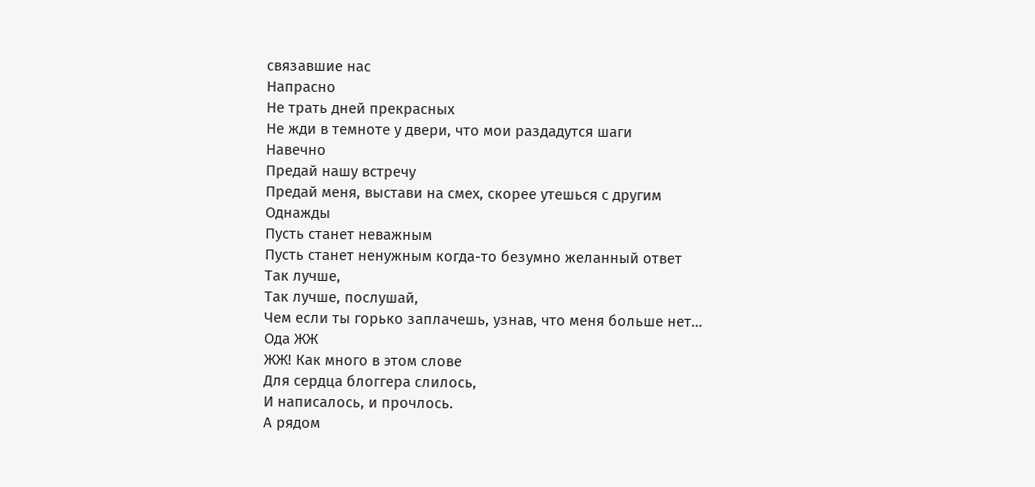связавшие нас
Напрасно
Не трать дней прекрасных
Не жди в темноте у двери, что мои раздадутся шаги
Навечно
Предай нашу встречу
Предай меня, выстави на смех, скорее утешься с другим
Однажды
Пусть станет неважным
Пусть станет ненужным когда-то безумно желанный ответ
Так лучше,
Так лучше, послушай,
Чем если ты горько заплачешь, узнав, что меня больше нет…
Ода ЖЖ
ЖЖ! Как много в этом слове
Для сердца блоггера слилось,
И написалось, и прочлось.
А рядом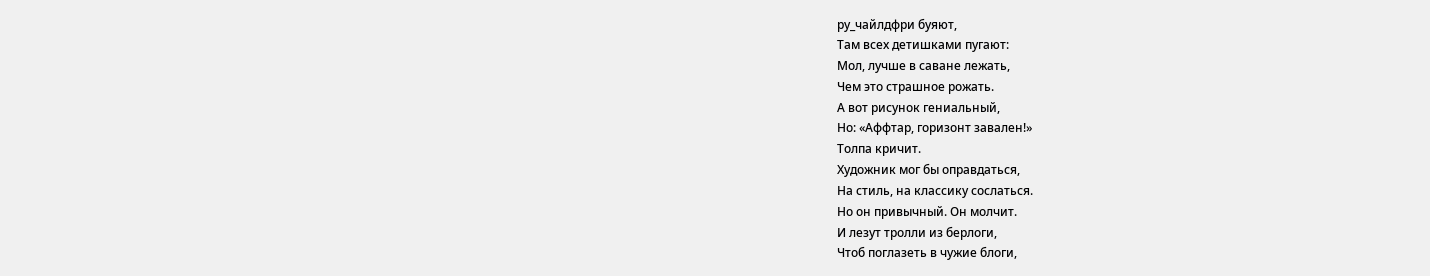ру_чайлдфри буяют,
Там всех детишками пугают:
Мол, лучше в саване лежать,
Чем это страшное рожать.
А вот рисунок гениальный,
Но: «Аффтар, горизонт завален!»
Толпа кричит.
Художник мог бы оправдаться,
На стиль, на классику сослаться.
Но он привычный. Он молчит.
И лезут тролли из берлоги,
Чтоб поглазеть в чужие блоги,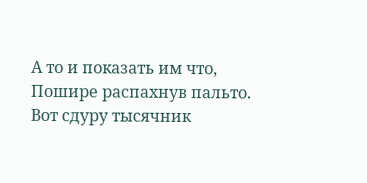А то и показать им что,
Пошире распахнув пальто.
Вот сдуру тысячник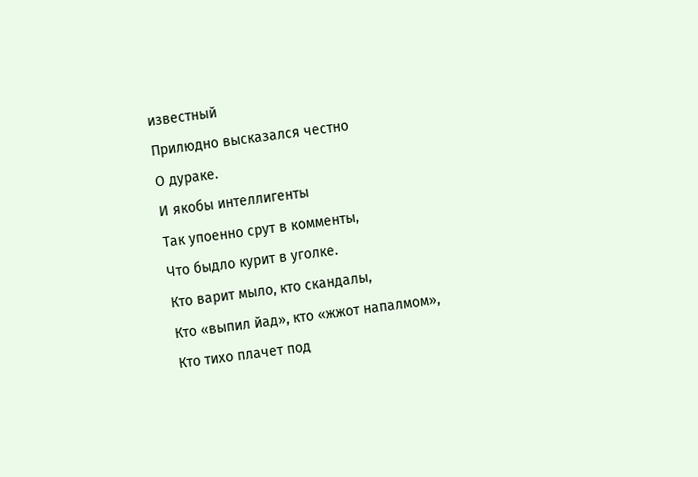известный
Прилюдно высказался честно
О дураке.
И якобы интеллигенты
Так упоенно срут в комменты,
Что быдло курит в уголке.
Кто варит мыло, кто скандалы,
Кто «выпил йад», кто «жжот напалмом»,
Кто тихо плачет под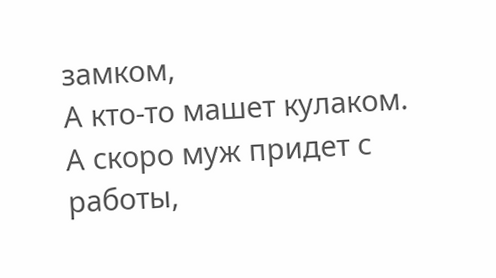замком,
А кто-то машет кулаком.
А скоро муж придет с работы,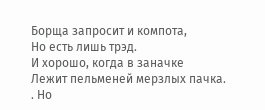Борща запросит и компота,
Но есть лишь трэд.
И хорошо, когда в заначке
Лежит пельменей мерзлых пачка.
. Но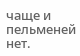чаще и пельменей нет.